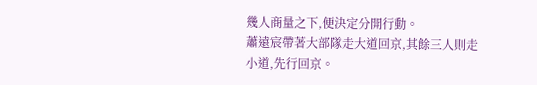幾人商量之下,便決定分開行動。
蕭遠宸帶著大部隊走大道回京,其餘三人則走小道,先行回京。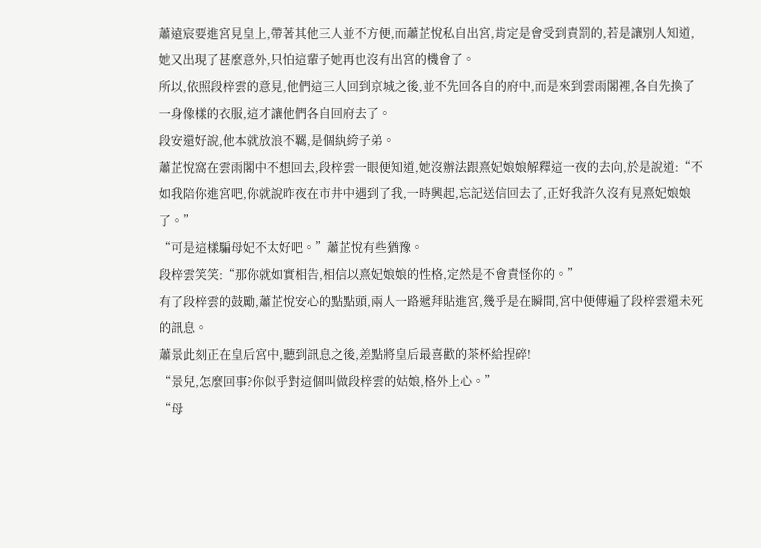蕭遠宸要進宮見皇上,帶著其他三人並不方便,而蕭芷悅私自出宮,肯定是會受到責罰的,若是讓別人知道,她又出現了甚麼意外,只怕這輩子她再也沒有出宮的機會了。
所以,依照段梓雲的意見,他們這三人回到京城之後,並不先回各自的府中,而是來到雲雨閣裡,各自先換了一身像樣的衣服,這才讓他們各自回府去了。
段安還好說,他本就放浪不羈,是個紈絝子弟。
蕭芷悅窩在雲雨閣中不想回去,段梓雲一眼便知道,她沒辦法跟熹妃娘娘解釋這一夜的去向,於是說道:“不如我陪你進宮吧,你就說昨夜在市井中遇到了我,一時興起,忘記送信回去了,正好我許久沒有見熹妃娘娘了。”
“可是這樣騙母妃不太好吧。”蕭芷悅有些猶豫。
段梓雲笑笑:“那你就如實相告,相信以熹妃娘娘的性格,定然是不會責怪你的。”
有了段梓雲的鼓勵,蕭芷悅安心的點點頭,兩人一路遞拜貼進宮,幾乎是在瞬間,宮中便傳遍了段梓雲還未死的訊息。
蕭景此刻正在皇后宮中,聽到訊息之後,差點將皇后最喜歡的茶杯給捏碎!
“景兒,怎麼回事?你似乎對這個叫做段梓雲的姑娘,格外上心。”
“母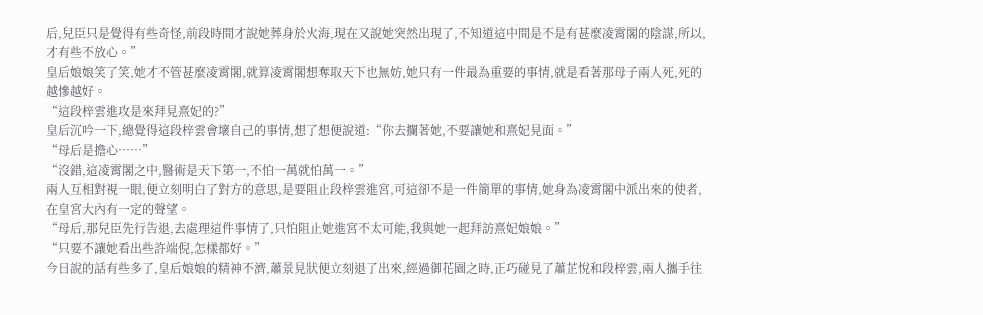后,兒臣只是覺得有些奇怪,前段時間才說她葬身於火海,現在又說她突然出現了,不知道這中間是不是有甚麼凌霄閣的陰謀,所以,才有些不放心。”
皇后娘娘笑了笑,她才不管甚麼凌霄閣,就算凌霄閣想奪取天下也無妨,她只有一件最為重要的事情,就是看著那母子兩人死,死的越慘越好。
“這段梓雲進攻是來拜見熹妃的?”
皇后沉吟一下,總覺得這段梓雲會壞自己的事情,想了想便說道:“你去攔著她,不要讓她和熹妃見面。”
“母后是擔心……”
“沒錯,這凌霄閣之中,醫術是天下第一,不怕一萬就怕萬一。”
兩人互相對視一眼,便立刻明白了對方的意思,是要阻止段梓雲進宮,可這卻不是一件簡單的事情,她身為凌霄閣中派出來的使者,在皇宮大內有一定的聲望。
“母后,那兒臣先行告退,去處理這件事情了,只怕阻止她進宮不太可能,我與她一起拜訪熹妃娘娘。”
“只要不讓她看出些許端倪,怎樣都好。”
今日說的話有些多了,皇后娘娘的精神不濟,蕭景見狀便立刻退了出來,經過御花園之時,正巧碰見了蕭芷悅和段梓雲,兩人攜手往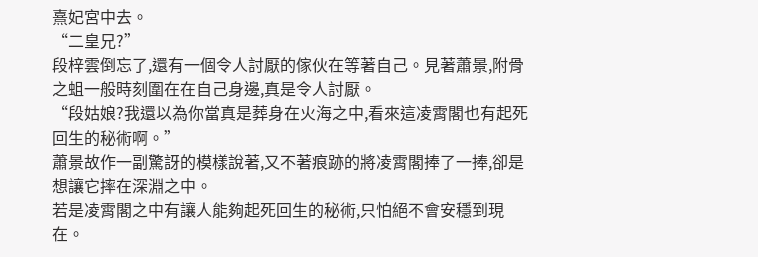熹妃宮中去。
“二皇兄?”
段梓雲倒忘了,還有一個令人討厭的傢伙在等著自己。見著蕭景,附骨之蛆一般時刻圍在在自己身邊,真是令人討厭。
“段姑娘?我還以為你當真是葬身在火海之中,看來這凌霄閣也有起死回生的秘術啊。”
蕭景故作一副驚訝的模樣說著,又不著痕跡的將凌霄閣捧了一捧,卻是想讓它摔在深淵之中。
若是凌霄閣之中有讓人能夠起死回生的秘術,只怕絕不會安穩到現在。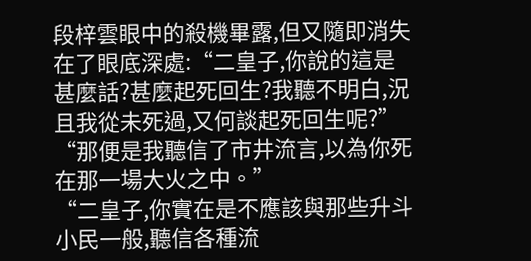段梓雲眼中的殺機畢露,但又隨即消失在了眼底深處:“二皇子,你說的這是甚麼話?甚麼起死回生?我聽不明白,況且我從未死過,又何談起死回生呢?”
“那便是我聽信了市井流言,以為你死在那一場大火之中。”
“二皇子,你實在是不應該與那些升斗小民一般,聽信各種流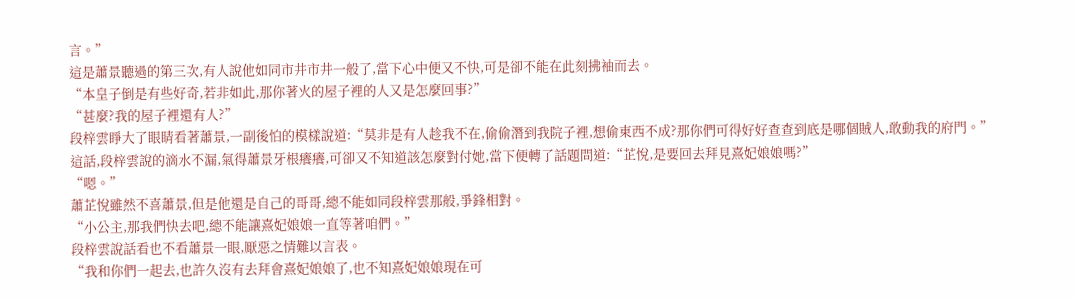言。”
這是蕭景聽過的第三次,有人說他如同市井市井一般了,當下心中便又不快,可是卻不能在此刻拂袖而去。
“本皇子倒是有些好奇,若非如此,那你著火的屋子裡的人又是怎麼回事?”
“甚麼?我的屋子裡還有人?”
段梓雲睜大了眼睛看著蕭景,一副後怕的模樣說道:“莫非是有人趁我不在,偷偷潛到我院子裡,想偷東西不成?那你們可得好好查查到底是哪個賊人,敢動我的府門。”
這話,段梓雲說的滴水不漏,氣得蕭景牙根癢癢,可卻又不知道該怎麼對付她,當下便轉了話題問道:“芷悅,是要回去拜見熹妃娘娘嗎?”
“嗯。”
蕭芷悅雖然不喜蕭景,但是他還是自己的哥哥,總不能如同段梓雲那般,爭鋒相對。
“小公主,那我們快去吧,總不能讓熹妃娘娘一直等著咱們。”
段梓雲說話看也不看蕭景一眼,厭惡之情難以言表。
“我和你們一起去,也許久沒有去拜會熹妃娘娘了,也不知熹妃娘娘現在可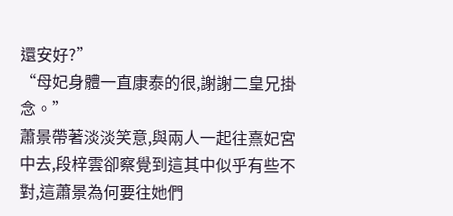還安好?”
“母妃身體一直康泰的很,謝謝二皇兄掛念。”
蕭景帶著淡淡笑意,與兩人一起往熹妃宮中去,段梓雲卻察覺到這其中似乎有些不對,這蕭景為何要往她們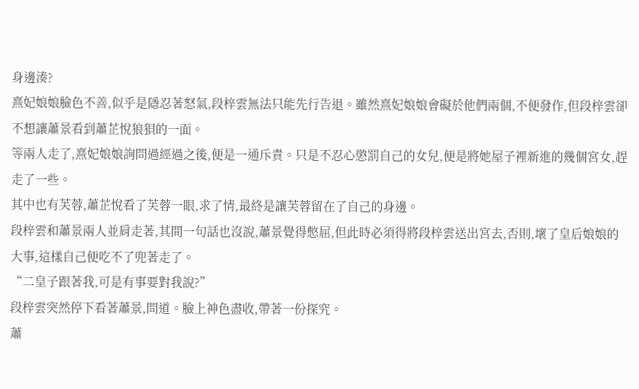身邊湊?
熹妃娘娘臉色不善,似乎是隱忍著怒氣,段梓雲無法只能先行告退。雖然熹妃娘娘會礙於他們兩個,不便發作,但段梓雲卻不想讓蕭景看到蕭芷悅狼狽的一面。
等兩人走了,熹妃娘娘詢問過經過之後,便是一通斥責。只是不忍心懲罰自己的女兒,便是將她屋子裡新進的幾個宮女,趕走了一些。
其中也有芙蓉,蕭芷悅看了芙蓉一眼,求了情,最終是讓芙蓉留在了自己的身邊。
段梓雲和蕭景兩人並肩走著,其間一句話也沒說,蕭景覺得憋屈,但此時必須得將段梓雲送出宮去,否則,壞了皇后娘娘的大事,這樣自己便吃不了兜著走了。
“二皇子跟著我,可是有事要對我說?”
段梓雲突然停下看著蕭景,問道。臉上神色盡收,帶著一份探究。
蕭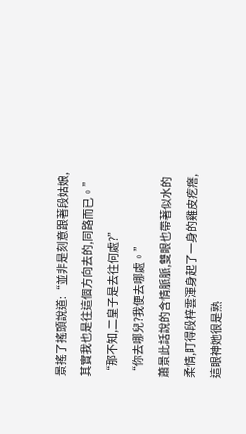景搖了搖頭說道:“並非是刻意跟著段姑娘,其實我也是往這個方向去的,同路而已。”
“那不知,二皇子是去往何處?”
“你去哪兒?我便去哪處。”
蕭景此話說的含情脈脈,雙眼也帶著似水的柔情,盯得段梓雲渾身起了一身的雞皮疙瘩,這眼神她很是熟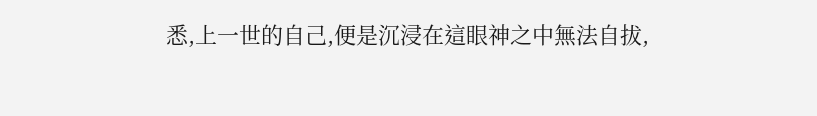悉,上一世的自己,便是沉浸在這眼神之中無法自拔,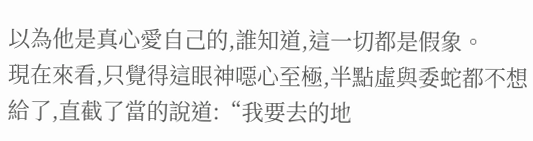以為他是真心愛自己的,誰知道,這一切都是假象。
現在來看,只覺得這眼神噁心至極,半點虛與委蛇都不想給了,直截了當的說道:“我要去的地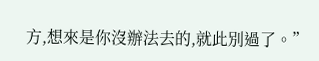方,想來是你沒辦法去的,就此別過了。”